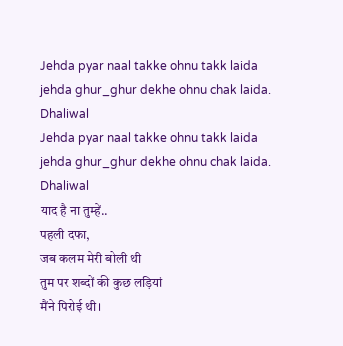Jehda pyar naal takke ohnu takk laida
jehda ghur_ghur dekhe ohnu chak laida.
Dhaliwal
Jehda pyar naal takke ohnu takk laida
jehda ghur_ghur dekhe ohnu chak laida.
Dhaliwal
याद है ना तुम्हें..
पहली दफा,
जब कलम मेरी बोली थी
तुम पर शब्दों की कुछ लड़ियां
मैंने पिरोई थी।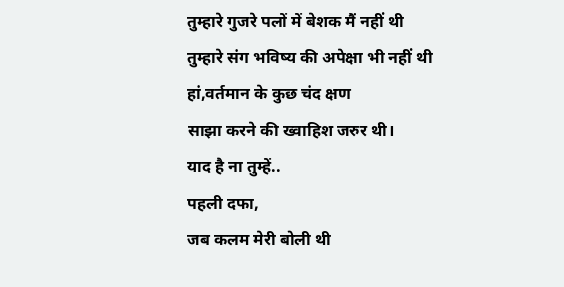तुम्हारे गुजरे पलों में बेशक मैं नहीं थी
तुम्हारे संग भविष्य की अपेक्षा भी नहीं थी
हां,वर्तमान के कुछ चंद क्षण
साझा करने की ख्वाहिश जरुर थी।
याद है ना तुम्हें..
पहली दफा,
जब कलम मेरी बोली थी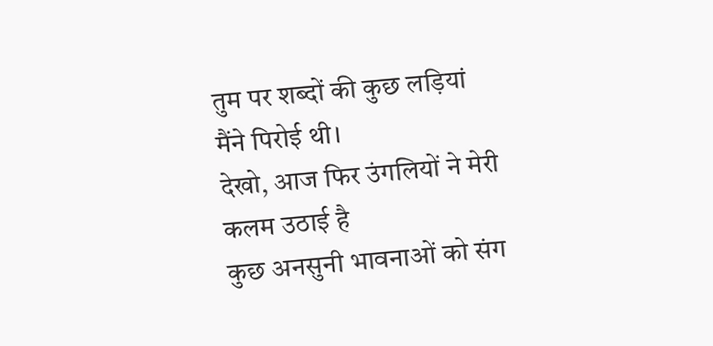तुम पर शब्दों की कुछ लड़ियां
मैंने पिरोई थी।
देखो, आज फिर उंगलियों ने मेरी
कलम उठाई है
कुछ अनसुनी भावनाओं को संग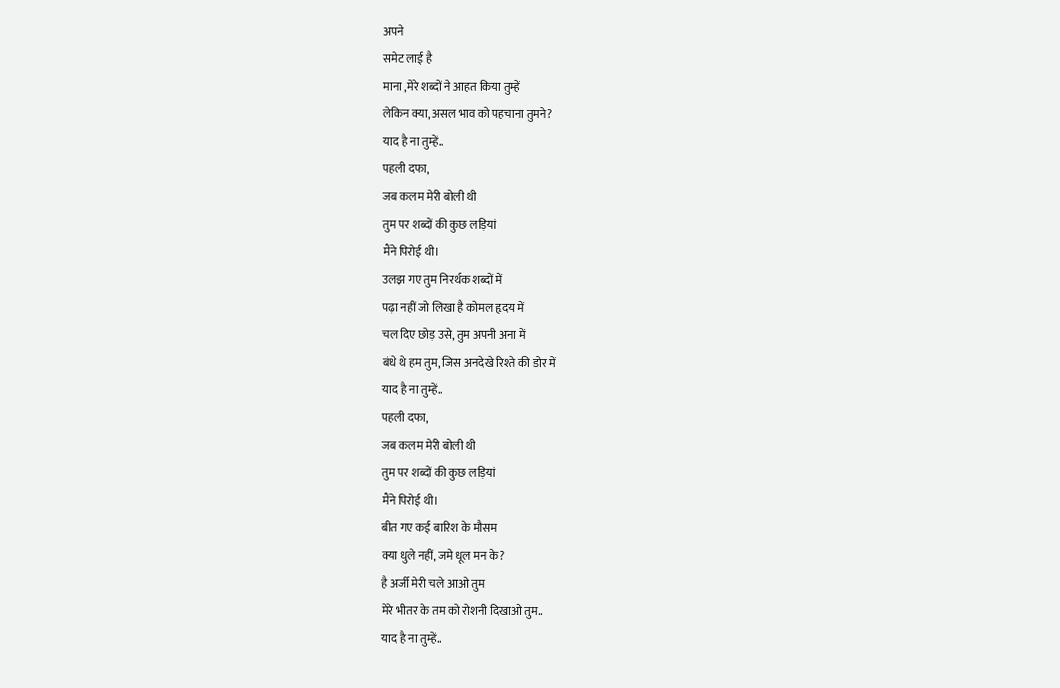अपने
समेट लाई है
माना ,मेरे शब्दों ने आहत किया तुम्हें
लेकिन क्या,असल भाव को पहचाना तुमने?
याद है ना तुम्हें..
पहली दफा,
जब कलम मेरी बोली थी
तुम पर शब्दों की कुछ लड़ियां
मैंने पिरोई थी।
उलझ गए तुम निरर्थक शब्दों में
पढ़ा नहीं जो लिखा है कोमल हृदय में
चल दिए छोड़ उसे, तुम अपनी अना में
बंधे थे हम तुम, जिस अनदेखे रिश्ते की डोर में
याद है ना तुम्हें..
पहली दफा,
जब कलम मेरी बोली थी
तुम पर शब्दों की कुछ लड़ियां
मैंने पिरोई थी।
बीत गए कई बारिश के मौसम
क्या धुले नहीं, जमे धूल मन के?
है अर्जी मेरी चले आओ तुम
मेरे भीतर के तम को रोशनी दिखाओ तुम..
याद है ना तुम्हें..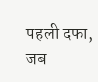पहली दफा,
जब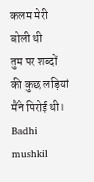कलम मेरी बोली थी
तुम पर शब्दों की कुछ लड़ियां
मैंने पिरोई थी।
Badhi mushkil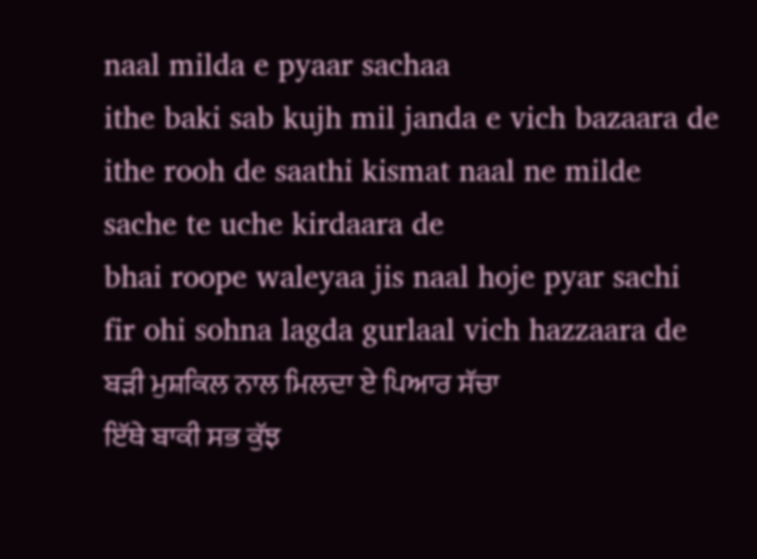naal milda e pyaar sachaa
ithe baki sab kujh mil janda e vich bazaara de
ithe rooh de saathi kismat naal ne milde
sache te uche kirdaara de
bhai roope waleyaa jis naal hoje pyar sachi
fir ohi sohna lagda gurlaal vich hazzaara de
ਬੜੀ ਮੁਸ਼ਕਿਲ ਨਾਲ ਮਿਲਦਾ ਏ ਪਿਆਰ ਸੱਚਾ
ਇੱਥੇ ਬਾਕੀ ਸਭ ਕੁੱਝ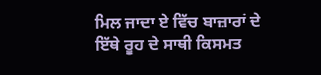ਮਿਲ ਜਾਦਾ ਏ ਵਿੱਚ ਬਾਜ਼ਾਰਾਂ ਦੇ
ਇੱਥੇ ਰੂਹ ਦੇ ਸਾਥੀ ਕਿਸਮਤ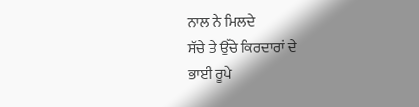ਨਾਲ ਨੇ ਮਿਲਦੇ
ਸੱਚੇ ਤੇ ਉੱਚੇ ਕਿਰਦਾਰਾਂ ਦੇ
ਭਾਈ ਰੂਪੇ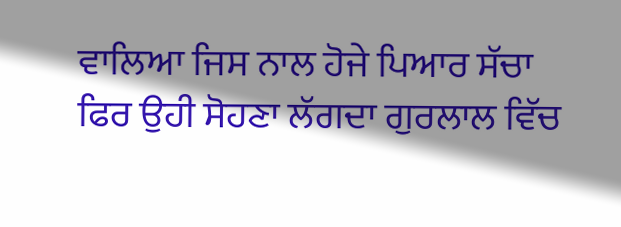ਵਾਲਿਆ ਜਿਸ ਨਾਲ ਹੋਜੇ ਪਿਆਰ ਸੱਚਾ
ਫਿਰ ਉਹੀ ਸੋਹਣਾ ਲੱਗਦਾ ਗੁਰਲਾਲ ਵਿੱਚ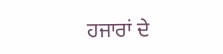ਹਜਾਰਾਂ ਦੇ